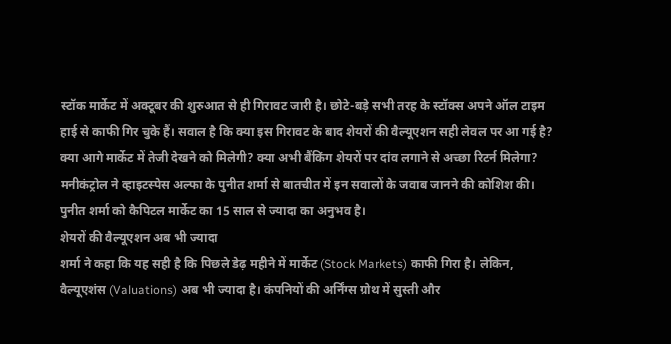स्टॉक मार्केट में अक्टूबर की शुरुआत से ही गिरावट जारी है। छोटे-बड़े सभी तरह के स्टॉक्स अपने ऑल टाइम हाई से काफी गिर चुके हैं। सवाल है कि क्या इस गिरावट के बाद शेयरों की वैल्यूएशन सही लेवल पर आ गई है? क्या आगे मार्केट में तेजी देखने को मिलेगी? क्या अभी बैंकिंग शेयरों पर दांव लगाने से अच्छा रिटर्न मिलेगा? मनीकंट्रोल ने व्हाइटस्पेस अल्फा के पुनीत शर्मा से बातचीत में इन सवालों के जवाब जानने की कोशिश की। पुनीत शर्मा को कैपिटल मार्केट का 15 साल से ज्यादा का अनुभव है।
शेयरों की वैल्यूएशन अब भी ज्यादा
शर्मा ने कहा कि यह सही है कि पिछले डेढ़ महीने में मार्केट (Stock Markets) काफी गिरा है। लेकिन, वैल्यूएशंस (Valuations) अब भी ज्यादा है। कंपनियों की अर्निंग्स ग्रोथ में सुस्ती और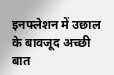इनफ्लेशन में उछाल के बावजूद अच्छी बात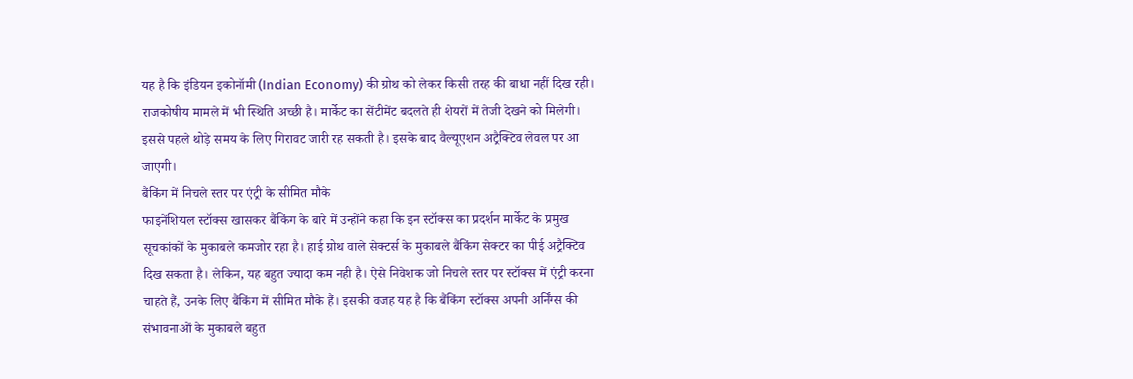यह है कि इंडियन इकोनॉमी (Indian Economy) की ग्रोथ को लेकर किसी तरह की बाधा नहीं दिख रही। राजकोषीय मामले में भी स्थिति अच्छी है। मार्केट का सेंटीमेंट बदलते ही शेयरों में तेजी देखने को मिलेगी। इससे पहले थोड़े समय के लिए गिरावट जारी रह सकती है। इसके बाद वैल्यूएशन अट्रैक्टिव लेवल पर आ जाएगी।
बैंकिंग में निचले स्तर पर एंट्री के सीमित मौके
फाइनेंशियल स्टॉक्स खासकर बैंकिंग के बारे में उन्होंने कहा कि इन स्टॉक्स का प्रदर्शन मार्केट के प्रमुख सूचकांकों के मुकाबले कमजोर रहा है। हाई ग्रोथ वाले सेक्टर्स के मुकाबले बैंकिंग सेक्टर का पीई अट्रैक्टिव दिख सकता है। लेकिन, यह बहुत ज्यादा कम नही है। ऐसे निवेशक जो निचले स्तर पर स्टॉक्स में एंट्री करना चाहते हैं, उनके लिए बैंकिंग में सीमित मौके हैं। इसकी वजह यह है कि बैंकिंग स्टॉक्स अपनी अर्निंग्स की संभावनाओं के मुकाबले बहुत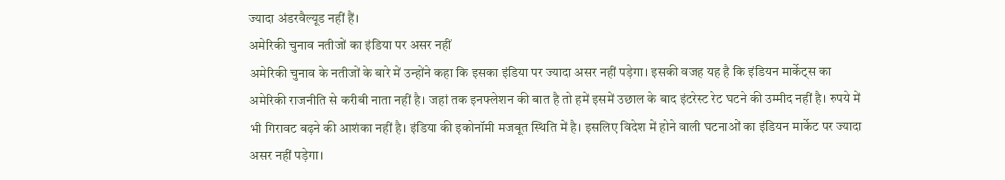ज्यादा अंडरवैल्यूड नहीं हैं।
अमेरिकी चुनाव नतीजों का इंडिया पर असर नहीं
अमेरिकी चुनाव के नतीजों के बारे में उन्होंने कहा कि इसका इंडिया पर ज्यादा असर नहीं पड़ेगा। इसकी वजह यह है कि इंडियन मार्केट्स का अमेरिकी राजनीति से करीबी नाता नहीं है। जहां तक इनफ्लेशन की बात है तो हमें इसमें उछाल के बाद इंटरेस्ट रेट घटने की उम्मीद नहीं है। रुपये में भी गिरावट बढ़ने की आशंका नहीं है। इंडिया की इकोनॉमी मजबूत स्थिति में है। इसलिए विदेश में होने वाली घटनाओं का इंडियन मार्केट पर ज्यादा असर नहीं पड़ेगा।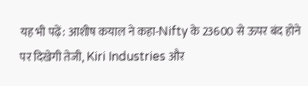यह भी पढ़ें: आशीष कयाल ने कहा-Nifty के 23600 से ऊपर बंद होने पर दिखेगी तेजी, Kiri Industries और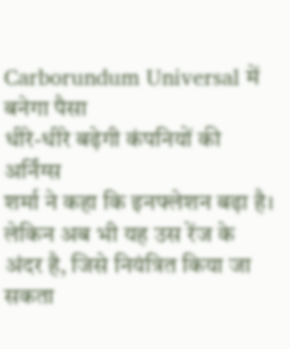Carborundum Universal में बनेगा पैसा
धीरे-धीरे बढ़ेगी कंपनियों की अर्निंग्स
शर्मा ने कहा कि इनफ्लेशन बढ़ा है। लेकिन अब भी यह उस रेंज के अंदर है, जिसे नियंत्रित किया जा सकता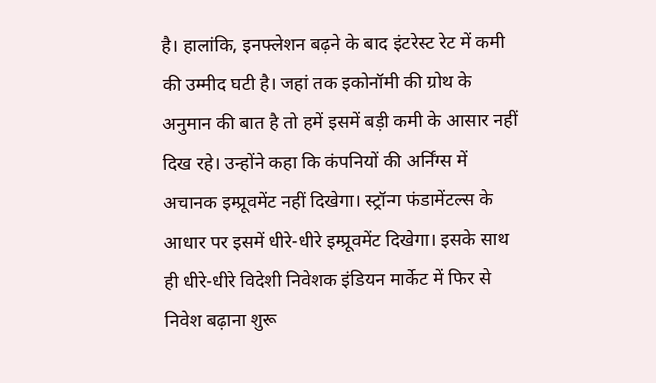है। हालांकि, इनफ्लेशन बढ़ने के बाद इंटरेस्ट रेट में कमी की उम्मीद घटी है। जहां तक इकोनॉमी की ग्रोथ के अनुमान की बात है तो हमें इसमें बड़ी कमी के आसार नहीं दिख रहे। उन्होंने कहा कि कंपनियों की अर्निंग्स में अचानक इम्प्रूवमेंट नहीं दिखेगा। स्ट्रॉन्ग फंडामेंटल्स के आधार पर इसमें धीरे-धीरे इम्प्रूवमेंट दिखेगा। इसके साथ ही धीरे-धीरे विदेशी निवेशक इंडियन मार्केट में फिर से निवेश बढ़ाना शुरू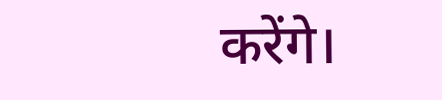करेंगे।